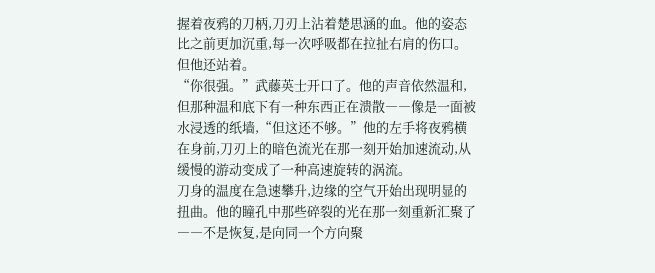握着夜鸦的刀柄,刀刃上沾着楚思涵的血。他的姿态比之前更加沉重,每一次呼吸都在拉扯右肩的伤口。但他还站着。
“你很强。”武藤英士开口了。他的声音依然温和,但那种温和底下有一种东西正在溃散――像是一面被水浸透的纸墙,“但这还不够。”他的左手将夜鸦横在身前,刀刃上的暗色流光在那一刻开始加速流动,从缓慢的游动变成了一种高速旋转的涡流。
刀身的温度在急速攀升,边缘的空气开始出现明显的扭曲。他的瞳孔中那些碎裂的光在那一刻重新汇聚了――不是恢复,是向同一个方向聚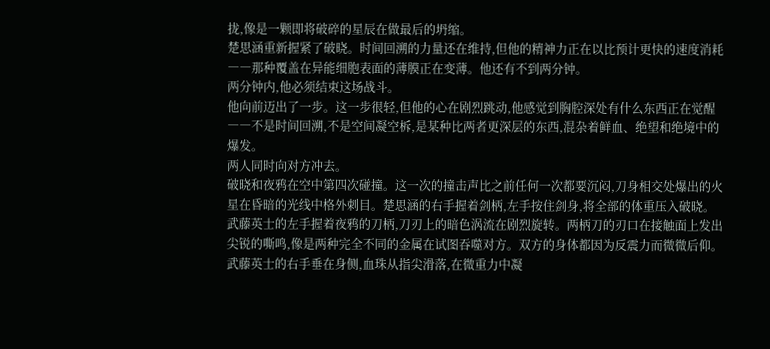拢,像是一颗即将破碎的星辰在做最后的坍缩。
楚思涵重新握紧了破晓。时间回溯的力量还在维持,但他的精神力正在以比预计更快的速度消耗――那种覆盖在异能细胞表面的薄膜正在变薄。他还有不到两分钟。
两分钟内,他必须结束这场战斗。
他向前迈出了一步。这一步很轻,但他的心在剧烈跳动,他感觉到胸腔深处有什么东西正在觉醒――不是时间回溯,不是空间凝空柝,是某种比两者更深层的东西,混杂着鲜血、绝望和绝境中的爆发。
两人同时向对方冲去。
破晓和夜鸦在空中第四次碰撞。这一次的撞击声比之前任何一次都要沉闷,刀身相交处爆出的火星在昏暗的光线中格外刺目。楚思涵的右手握着剑柄,左手按住剑身,将全部的体重压入破晓。
武藤英士的左手握着夜鸦的刀柄,刀刃上的暗色涡流在剧烈旋转。两柄刀的刃口在接触面上发出尖锐的嘶鸣,像是两种完全不同的金属在试图吞噬对方。双方的身体都因为反震力而微微后仰。武藤英士的右手垂在身侧,血珠从指尖滑落,在微重力中凝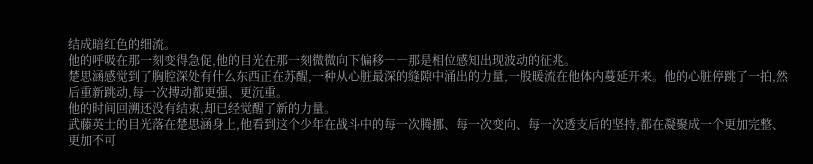结成暗红色的细流。
他的呼吸在那一刻变得急促,他的目光在那一刻微微向下偏移――那是相位感知出现波动的征兆。
楚思涵感觉到了胸腔深处有什么东西正在苏醒,一种从心脏最深的缝隙中涌出的力量,一股暖流在他体内蔓延开来。他的心脏停跳了一拍,然后重新跳动,每一次搏动都更强、更沉重。
他的时间回溯还没有结束,却已经觉醒了新的力量。
武藤英士的目光落在楚思涵身上,他看到这个少年在战斗中的每一次腾挪、每一次变向、每一次透支后的坚持,都在凝聚成一个更加完整、更加不可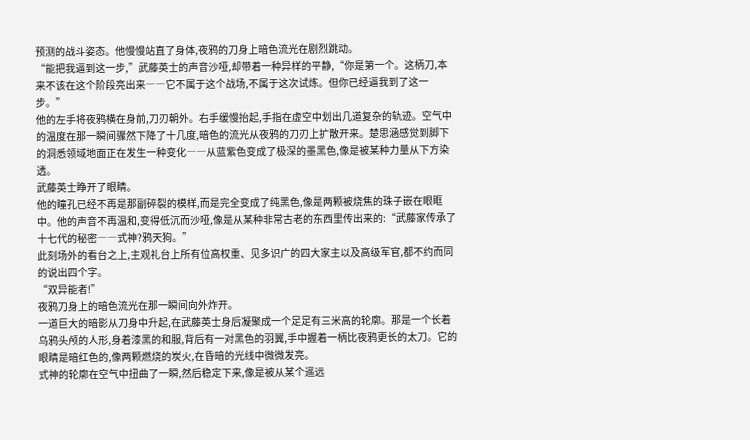预测的战斗姿态。他慢慢站直了身体,夜鸦的刀身上暗色流光在剧烈跳动。
“能把我逼到这一步,”武藤英士的声音沙哑,却带着一种异样的平静,“你是第一个。这柄刀,本来不该在这个阶段亮出来――它不属于这个战场,不属于这次试炼。但你已经逼我到了这一步。”
他的左手将夜鸦横在身前,刀刃朝外。右手缓慢抬起,手指在虚空中划出几道复杂的轨迹。空气中的温度在那一瞬间骤然下降了十几度,暗色的流光从夜鸦的刀刃上扩散开来。楚思涵感觉到脚下的洞悉领域地面正在发生一种变化――从蓝紫色变成了极深的墨黑色,像是被某种力量从下方染透。
武藤英士睁开了眼睛。
他的瞳孔已经不再是那副碎裂的模样,而是完全变成了纯黑色,像是两颗被烧焦的珠子嵌在眼眶中。他的声音不再温和,变得低沉而沙哑,像是从某种非常古老的东西里传出来的:“武藤家传承了十七代的秘密――式神?鸦天狗。”
此刻场外的看台之上,主观礼台上所有位高权重、见多识广的四大家主以及高级军官,都不约而同的说出四个字。
“双异能者!”
夜鸦刀身上的暗色流光在那一瞬间向外炸开。
一道巨大的暗影从刀身中升起,在武藤英士身后凝聚成一个足足有三米高的轮廓。那是一个长着乌鸦头颅的人形,身着漆黑的和服,背后有一对黑色的羽翼,手中握着一柄比夜鸦更长的太刀。它的眼睛是暗红色的,像两颗燃烧的炭火,在昏暗的光线中微微发亮。
式神的轮廓在空气中扭曲了一瞬,然后稳定下来,像是被从某个遥远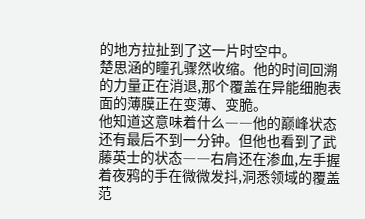的地方拉扯到了这一片时空中。
楚思涵的瞳孔骤然收缩。他的时间回溯的力量正在消退,那个覆盖在异能细胞表面的薄膜正在变薄、变脆。
他知道这意味着什么――他的巅峰状态还有最后不到一分钟。但他也看到了武藤英士的状态――右肩还在渗血,左手握着夜鸦的手在微微发抖,洞悉领域的覆盖范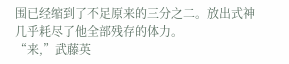围已经缩到了不足原来的三分之二。放出式神几乎耗尽了他全部残存的体力。
“来,”武藤英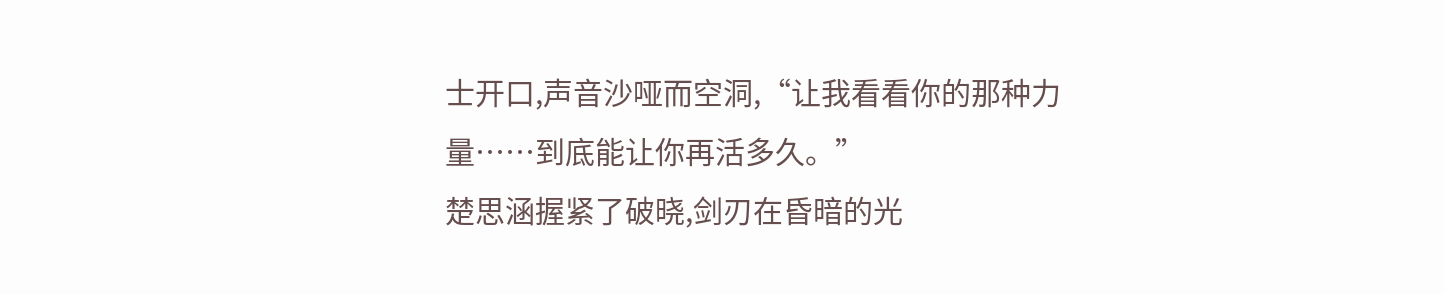士开口,声音沙哑而空洞,“让我看看你的那种力量……到底能让你再活多久。”
楚思涵握紧了破晓,剑刃在昏暗的光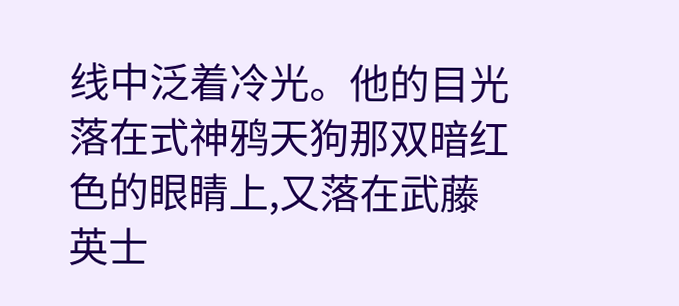线中泛着冷光。他的目光落在式神鸦天狗那双暗红色的眼睛上,又落在武藤英士